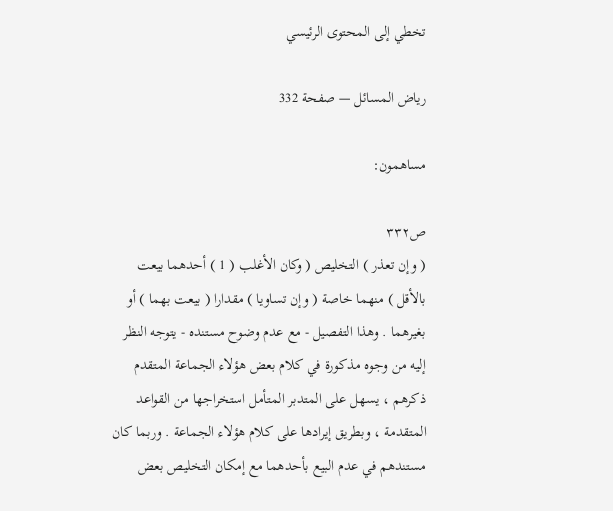تخطي إلى المحتوى الرئيسي

رياض المسائل — صفحة 332

مساهمون:

ص٣٣٢
( وإن تعذر ) التخليص ( وكان الأغلب ( 1 ) أحدهما بيعت بالأقل ) منهما خاصة ( وإن تساويا ) مقدارا ( بيعت بهما ) أو بغيرهما . وهذا التفصيل - مع عدم وضوح مستنده - يتوجه النظر إليه من وجوه مذكورة في كلام بعض هؤلاء الجماعة المتقدم ذكرهم ، يسهل على المتدبر المتأمل استخراجها من القواعد المتقدمة ، وبطريق إيرادها على كلام هؤلاء الجماعة . وربما كان مستندهم في عدم البيع بأحدهما مع إمكان التخليص بعض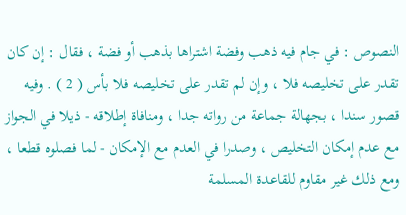النصوص : في جام فيه ذهب وفضة اشتراها بذهب أو فضة ، فقال : إن كان تقدر على تخليصه فلا ، وإن لم تقدر على تخليصه فلا بأس ( 2 ) . وفيه قصور سندا ، بجهالة جماعة من رواته جدا ، ومنافاة إطلاقه - ذيلا في الجواز مع عدم إمكان التخليص ، وصدرا في العدم مع الإمكان - لما فصلوه قطعا ، ومع ذلك غير مقاوم للقاعدة المسلمة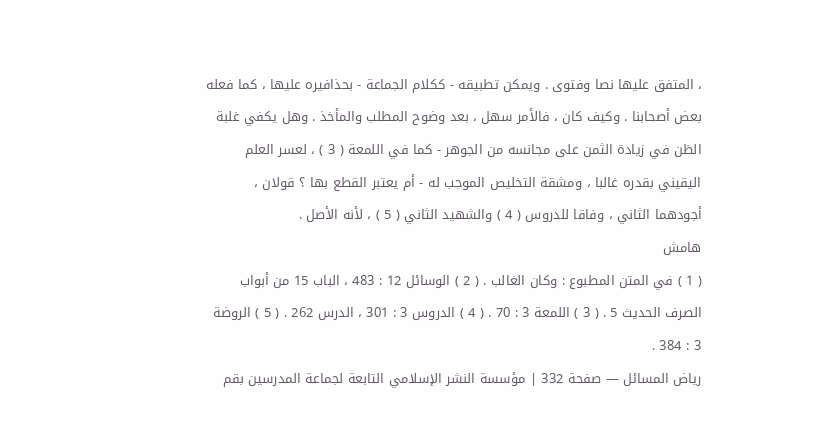، المتفق عليها نصا وفتوى . ويمكن تطبيقه - ككلام الجماعة - بحذافيره عليها ، كما فعله بعض أصحابنا . وكيف كان ، فالأمر سهل ، بعد وضوح المطلب والمأخذ . وهل يكفي غلبة الظن في زيادة الثمن على مجانسه من الجوهر - كما في اللمعة ( 3 ) ، لعسر العلم اليقيني بقدره غالبا ، ومشقة التخليص الموجب له - أم يعتبر القطع بها ؟ قولان ، أجودهما الثاني ، وفاقا للدروس ( 4 ) والشهيد الثاني ( 5 ) ، لأنه الأصل .
هامش
( 1 ) في المتن المطبوع : وكان الغالب . ( 2 ) الوسائل 12 : 483 ، الباب 15 من أبواب الصرف الحديث 5 . ( 3 ) اللمعة 3 : 70 . ( 4 ) الدروس 3 : 301 ، الدرس 262 . ( 5 ) الروضة 3 : 384 .
رياض المسائل — صفحة 332 | مؤسسة النشر الإسلامي التابعة لجماعة المدرسين بقم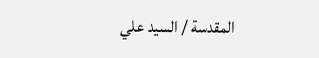المقدسة / السيد علي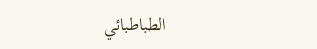الطباطبائي